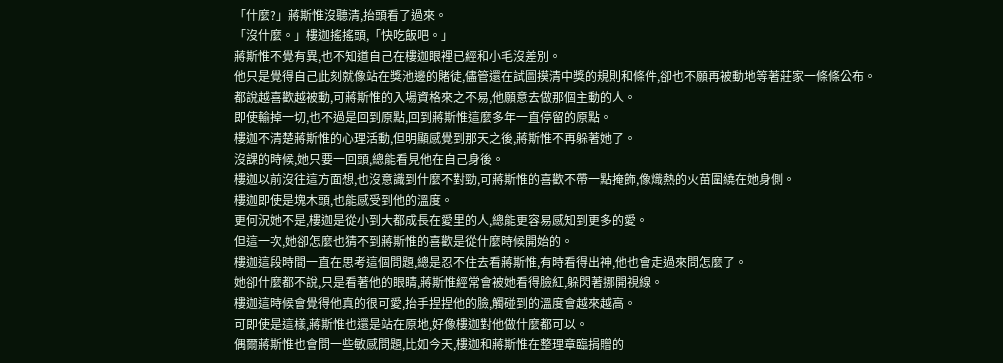「什麼?」蔣斯惟沒聽清,抬頭看了過來。
「沒什麼。」樓迦搖搖頭,「快吃飯吧。」
蔣斯惟不覺有異,也不知道自己在樓迦眼裡已經和小毛沒差別。
他只是覺得自己此刻就像站在獎池邊的賭徒,儘管還在試圖摸清中獎的規則和條件,卻也不願再被動地等著莊家一條條公布。
都說越喜歡越被動,可蔣斯惟的入場資格來之不易,他願意去做那個主動的人。
即使輸掉一切,也不過是回到原點,回到蔣斯惟這麼多年一直停留的原點。
樓迦不清楚蔣斯惟的心理活動,但明顯感覺到那天之後,蔣斯惟不再躲著她了。
沒課的時候,她只要一回頭,總能看見他在自己身後。
樓迦以前沒往這方面想,也沒意識到什麼不對勁,可蔣斯惟的喜歡不帶一點掩飾,像熾熱的火苗圍繞在她身側。
樓迦即使是塊木頭,也能感受到他的溫度。
更何況她不是,樓迦是從小到大都成長在愛里的人,總能更容易感知到更多的愛。
但這一次,她卻怎麼也猜不到蔣斯惟的喜歡是從什麼時候開始的。
樓迦這段時間一直在思考這個問題,總是忍不住去看蔣斯惟,有時看得出神,他也會走過來問怎麼了。
她卻什麼都不說,只是看著他的眼睛,蔣斯惟經常會被她看得臉紅,躲閃著挪開視線。
樓迦這時候會覺得他真的很可愛,抬手捏捏他的臉,觸碰到的溫度會越來越高。
可即使是這樣,蔣斯惟也還是站在原地,好像樓迦對他做什麼都可以。
偶爾蔣斯惟也會問一些敏感問題,比如今天,樓迦和蔣斯惟在整理章臨捐贈的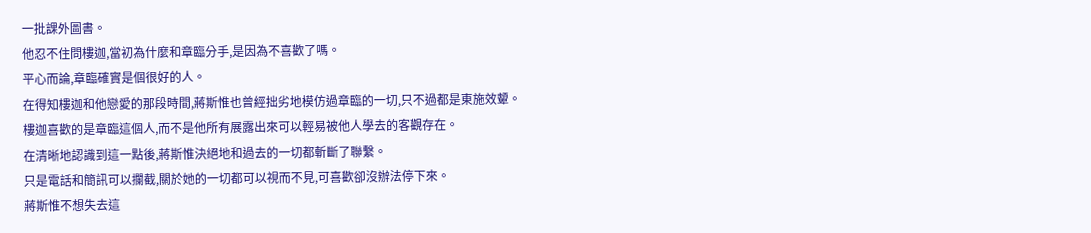一批課外圖書。
他忍不住問樓迦,當初為什麼和章臨分手,是因為不喜歡了嗎。
平心而論,章臨確實是個很好的人。
在得知樓迦和他戀愛的那段時間,蔣斯惟也曾經拙劣地模仿過章臨的一切,只不過都是東施效顰。
樓迦喜歡的是章臨這個人,而不是他所有展露出來可以輕易被他人學去的客觀存在。
在清晰地認識到這一點後,蔣斯惟決絕地和過去的一切都斬斷了聯繫。
只是電話和簡訊可以攔截,關於她的一切都可以視而不見,可喜歡卻沒辦法停下來。
蔣斯惟不想失去這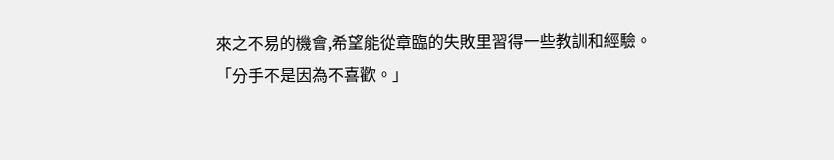來之不易的機會,希望能從章臨的失敗里習得一些教訓和經驗。
「分手不是因為不喜歡。」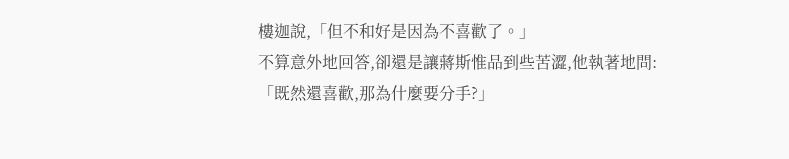樓迦說,「但不和好是因為不喜歡了。」
不算意外地回答,卻還是讓蔣斯惟品到些苦澀,他執著地問:「既然還喜歡,那為什麼要分手?」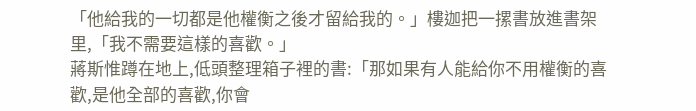「他給我的一切都是他權衡之後才留給我的。」樓迦把一摞書放進書架里,「我不需要這樣的喜歡。」
蔣斯惟蹲在地上,低頭整理箱子裡的書:「那如果有人能給你不用權衡的喜歡,是他全部的喜歡,你會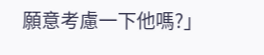願意考慮一下他嗎?」